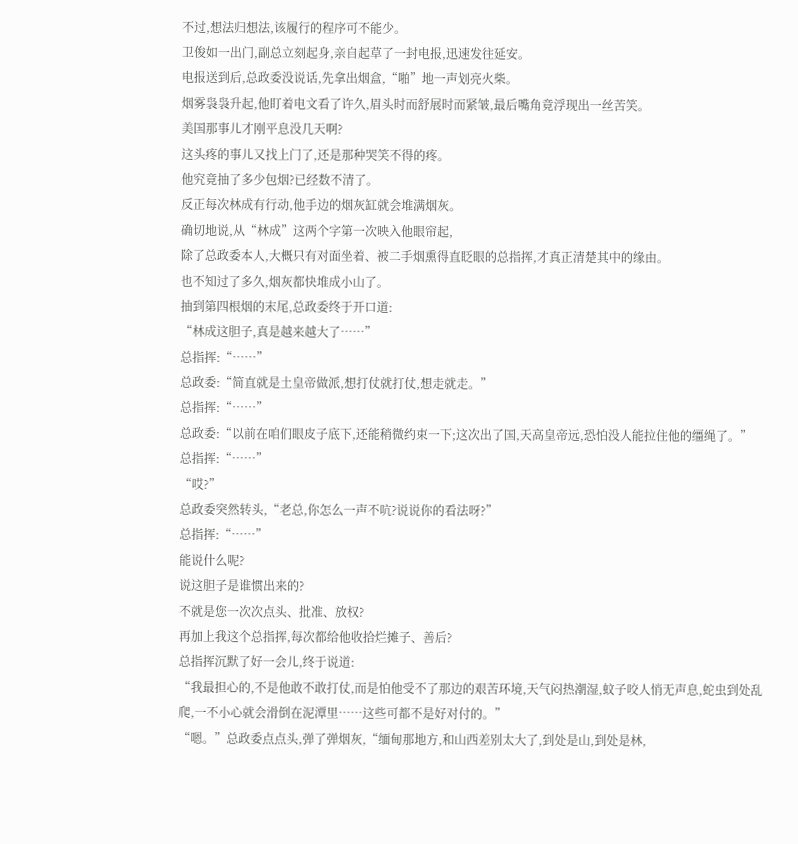不过,想法归想法,该履行的程序可不能少。
卫俊如一出门,副总立刻起身,亲自起草了一封电报,迅速发往延安。
电报送到后,总政委没说话,先拿出烟盒,“啪”地一声划亮火柴。
烟雾袅袅升起,他盯着电文看了许久,眉头时而舒展时而紧皱,最后嘴角竟浮现出一丝苦笑。
美国那事儿才刚平息没几天啊?
这头疼的事儿又找上门了,还是那种哭笑不得的疼。
他究竟抽了多少包烟?已经数不清了。
反正每次林成有行动,他手边的烟灰缸就会堆满烟灰。
确切地说,从“林成”这两个字第一次映入他眼帘起,
除了总政委本人,大概只有对面坐着、被二手烟熏得直眨眼的总指挥,才真正清楚其中的缘由。
也不知过了多久,烟灰都快堆成小山了。
抽到第四根烟的末尾,总政委终于开口道:
“林成这胆子,真是越来越大了……”
总指挥:“……”
总政委:“简直就是土皇帝做派,想打仗就打仗,想走就走。”
总指挥:“……”
总政委:“以前在咱们眼皮子底下,还能稍微约束一下;这次出了国,天高皇帝远,恐怕没人能拉住他的缰绳了。”
总指挥:“……”
“哎?”
总政委突然转头,“老总,你怎么一声不吭?说说你的看法呀?”
总指挥:“……”
能说什么呢?
说这胆子是谁惯出来的?
不就是您一次次点头、批准、放权?
再加上我这个总指挥,每次都给他收拾烂摊子、善后?
总指挥沉默了好一会儿,终于说道:
“我最担心的,不是他敢不敢打仗,而是怕他受不了那边的艰苦环境,天气闷热潮湿,蚊子咬人悄无声息,蛇虫到处乱爬,一不小心就会滑倒在泥潭里……这些可都不是好对付的。”
“嗯。”总政委点点头,弹了弹烟灰,“缅甸那地方,和山西差别太大了,到处是山,到处是林,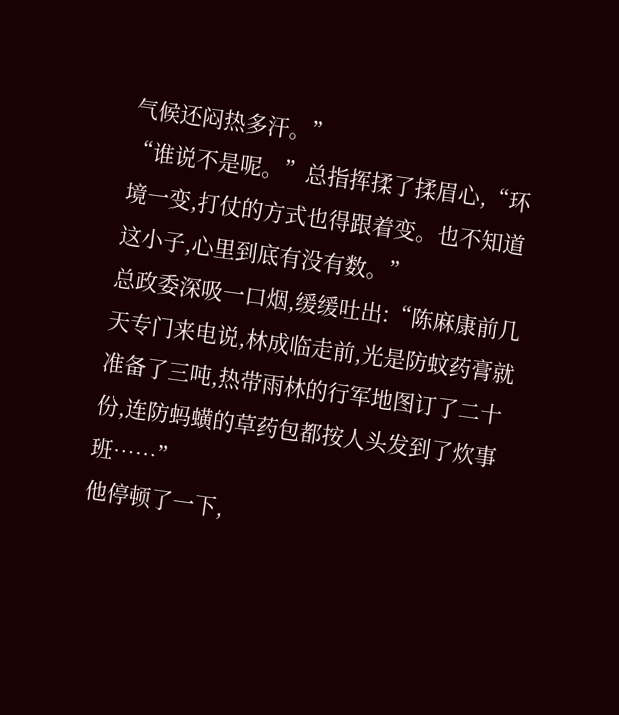气候还闷热多汗。”
“谁说不是呢。”总指挥揉了揉眉心,“环境一变,打仗的方式也得跟着变。也不知道这小子,心里到底有没有数。”
总政委深吸一口烟,缓缓吐出:“陈麻康前几天专门来电说,林成临走前,光是防蚊药膏就准备了三吨,热带雨林的行军地图订了二十份,连防蚂蟥的草药包都按人头发到了炊事班……”
他停顿了一下,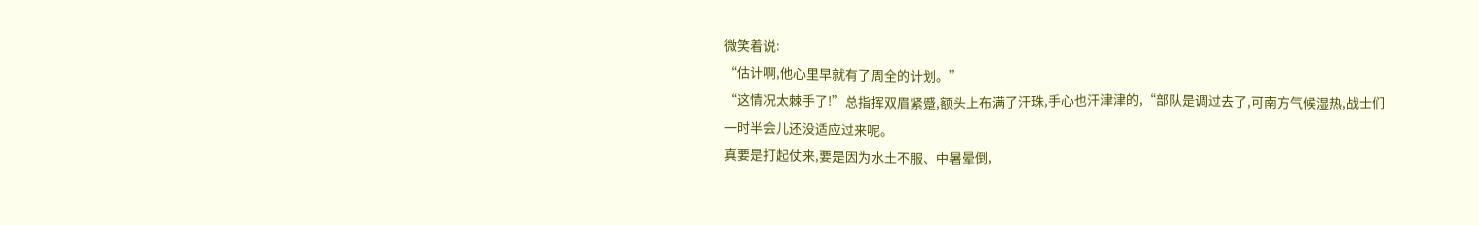微笑着说:
“估计啊,他心里早就有了周全的计划。”
“这情况太棘手了!”总指挥双眉紧蹙,额头上布满了汗珠,手心也汗津津的,“部队是调过去了,可南方气候湿热,战士们一时半会儿还没适应过来呢。
真要是打起仗来,要是因为水土不服、中暑晕倒,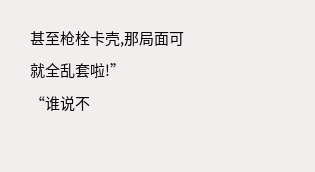甚至枪栓卡壳,那局面可就全乱套啦!”
“谁说不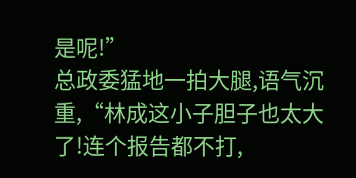是呢!”
总政委猛地一拍大腿,语气沉重,“林成这小子胆子也太大了!连个报告都不打,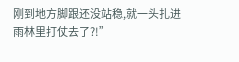刚到地方脚跟还没站稳,就一头扎进雨林里打仗去了?!”